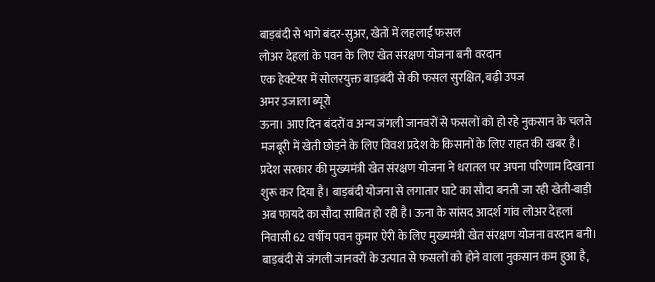बाड़बंदी से भागे बंदर-सुअर, खेतों में लहलाई फसल
लोअर देहलां के पवन के लिए खेत संरक्षण योजना बनी वरदान
एक हेक्टेयर में सोलरयुक्त बाड़बंदी से की फसल सुरक्षित, बढ़ी उपज
अमर उजाला ब्यूरो
ऊना। आए दिन बंदरों व अन्य जंगली जानवरों से फसलों को हो रहे नुकसान के चलते मजबूरी में खेती छोड़ने के लिए विवश प्रदेश के किसानों के लिए राहत की खबर है। प्रदेश सरकार की मुख्यमंत्री खेत संरक्षण योजना ने धरातल पर अपना परिणाम दिखाना शुरू कर दिया है। बाड़बंदी योजना से लगातार घाटे का सौदा बनती जा रही खेती-बाड़ी अब फायदे का सौदा साबित हो रही है। ऊना के सांसद आदर्श गांव लोअर देहलां निवासी 62 वर्षीय पवन कुमार ऐरी के लिए मुख्यमंत्री खेत संरक्षण योजना वरदान बनी। बाड़बंदी से जंगली जानवरों के उत्पात से फसलों को होने वाला नुकसान कम हुआ है,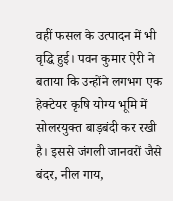वहीं फसल के उत्पादन में भी वृद्धि हुई। पवन कुमार ऐरी ने बताया कि उन्होंने लगभग एक हेक्टेयर कृषि योग्य भूमि में सोलरयुक्त बाड़बंदी कर रखी है। इससे जंगली जानवरों जैसे बंदर, नील गाय,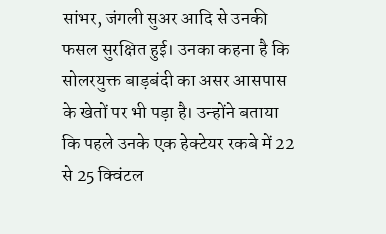सांभर, जंगली सुअर आदि से उनकी फसल सुरक्षित हुई। उनका कहना है कि सोलरयुक्त बाड़बंदी का असर आसपास के खेतों पर भी पड़ा है। उन्होंने बताया कि पहले उनके एक हेक्टेयर रकबे में 22 से 25 क्विंटल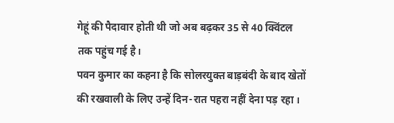गेहूं की पैदावार होती थी जो अब बढ़कर 35 से 40 क्विंटल तक पहुंच गई है।
पवन कुमार का कहना है कि सोलरयुक्त बाड़बंदी के बाद खेतों की रखवाली के लिए उन्हें दिन-रात पहरा नहीं देना पड़ रहा।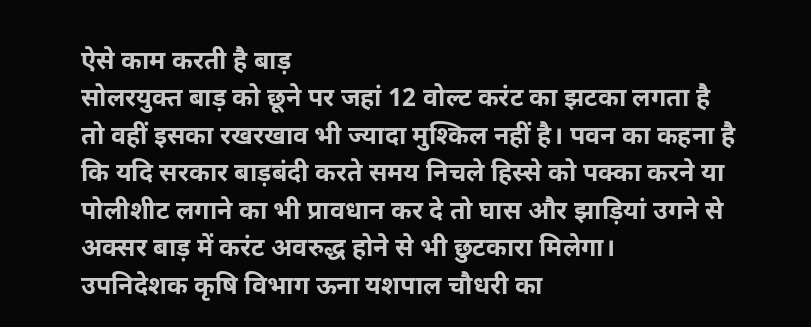ऐसे काम करती है बाड़
सोलरयुक्त बाड़ को छूने पर जहां 12 वोल्ट करंट का झटका लगता है तो वहीं इसका रखरखाव भी ज्यादा मुश्किल नहीं है। पवन का कहना है कि यदि सरकार बाड़बंदी करते समय निचले हिस्से को पक्का करने या पोलीशीट लगाने का भी प्रावधान कर दे तो घास और झाड़ियां उगने से अक्सर बाड़ में करंट अवरुद्ध होने से भी छुटकारा मिलेगा।
उपनिदेशक कृषि विभाग ऊना यशपाल चौधरी का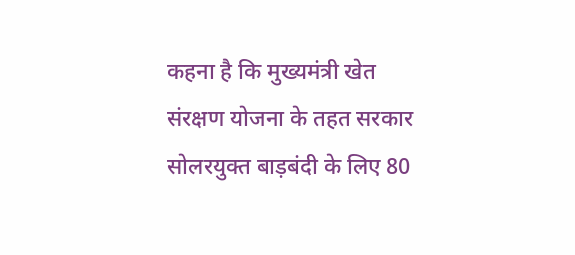कहना है कि मुख्यमंत्री खेत संरक्षण योजना के तहत सरकार सोलरयुक्त बाड़बंदी के लिए 80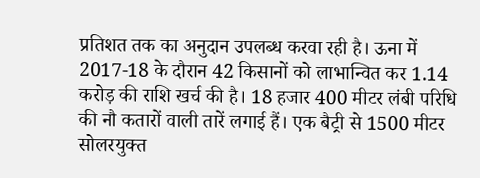प्रतिशत तक का अनुदान उपलब्ध करवा रही है। ऊना में 2017-18 के दौरान 42 किसानों को लाभान्वित कर 1.14 करोड़ की राशि खर्च की है। 18 हजार 400 मीटर लंबी परिधि की नौ कतारों वाली तारें लगाई हैं। एक बैट्री से 1500 मीटर सोलरयुक्त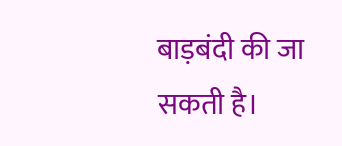बाड़बंदी की जा सकती है।